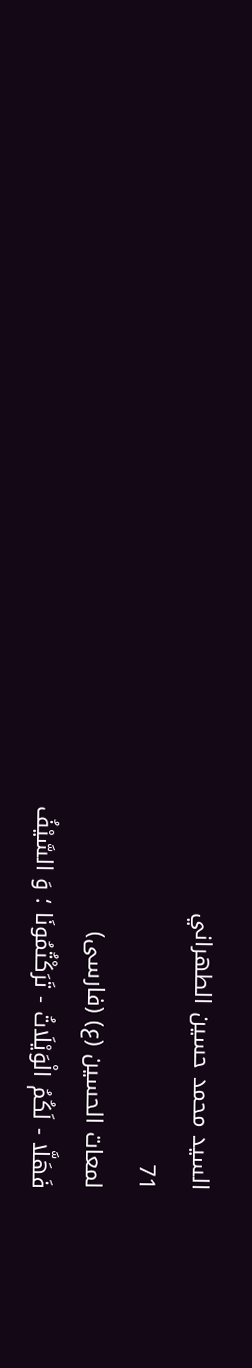السيد محمد حسين الطهراني
71
لمعات الحسين (ع) (فارسى)
فَهَلَّا - لَكُمُ الْوَيْلَاتُ - تَرَكْتُمُونَا ؛ وَ السَّيْفُ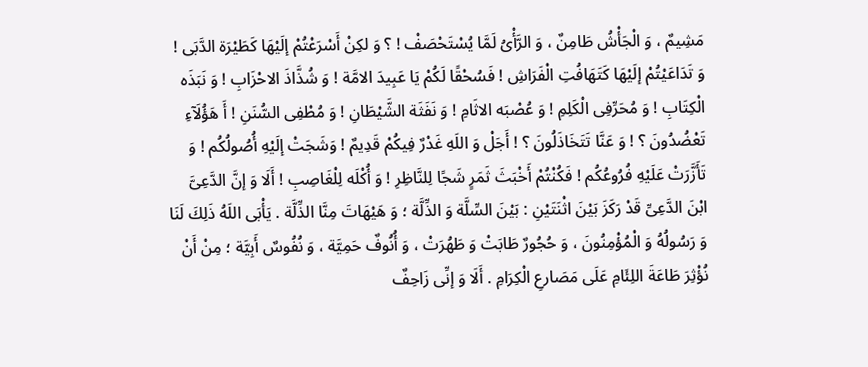مَشِيمٌ ، وَ الْجَأْشُ طَامِنٌ ، وَ الرَّأْىُ لَمَّا يُسْتَحْصَفْ ! ؟ وَ لكِنْ أَسْرَعْتُمْ إلَيْهَا كَطَيْرَة الدَّبَى ! وَ تَدَاعَيْتُمْ إلَيْهَا كَتَهَافُتِ الْفَرَاشِ ! فَسُحْقًا لَكُمْ يَا عَبِيدَ الامَّة ! وَ شُذَّاذَ الاحْزَابِ ! وَ نَبَذَه الْكِتَابِ ! وَ مُحَرِّفِى الْكَلِمِ ! وَ عُصْبَه الاثَامِ ! وَ نَفَثَة الشَّيْطَانِ ! وَ مُطْفِى السُّنَنِ ! أَ هَؤُلَآءِ تَعْضُدُونَ ؟ ! وَ عَنَّا تَتَخَاذَلُونَ ؟ ! أَجَلْ وَ اللَهِ غَدْرٌ فِيكُمْ قَدِيمٌ ! وَشَجَتْ إلَيْهِ أُصُولُكُم ! وَ تَأَزَّرَتْ عَلَيْهِ فُرُوعُكُم ! فَكُنْتُمْ أَخْبَثَ ثَمَرٍ شَجًا لِلنَّاظِرِ ! وَ أُكْلَه لِلْغَاصِبِ ! أَلَا وَ إنَّ الدَّعِىَّ ابْنَ الدَّعِىِّ قَدْ رَكَزَ بَيْنَ اثْنَتَيْنِ : بَيْنَ السِّلَّة وَ الذِّلَّة ؛ وَ هَيْهَاتَ مِنَّا الذِّلَّة . يَأْبَى اللَهُ ذَلِكَ لَنَا وَ رَسُولُهُ وَ الْمُؤْمِنُونَ ، وَ حُجُورٌ طَابَتْ وَ طَهُرَتْ ، وَ أُنُوفٌ حَمِيَّة ، وَ نُفُوسٌ أَبِيَّة ؛ مِنْ أَنْ نُؤْثِرَ طَاعَةَ اللِئَامِ عَلَى مَصَارعِ الْكِرَامِ . أَلَا وَ إنِّى زَاحِفٌ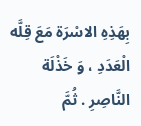بِهَذِهِ الاسْرَة مَعَ قِلَّه الْعَدَدِ ، وَ خَذْلَة النَّاصِرِ . ثُمَّ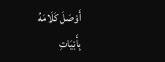أَوْصَلَ كَلَامَهُ بِأَبْيَاتِ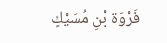فَرْوَة بْنِ مُسَيْكٍ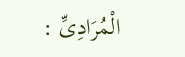الْمُرَادِىِّ :